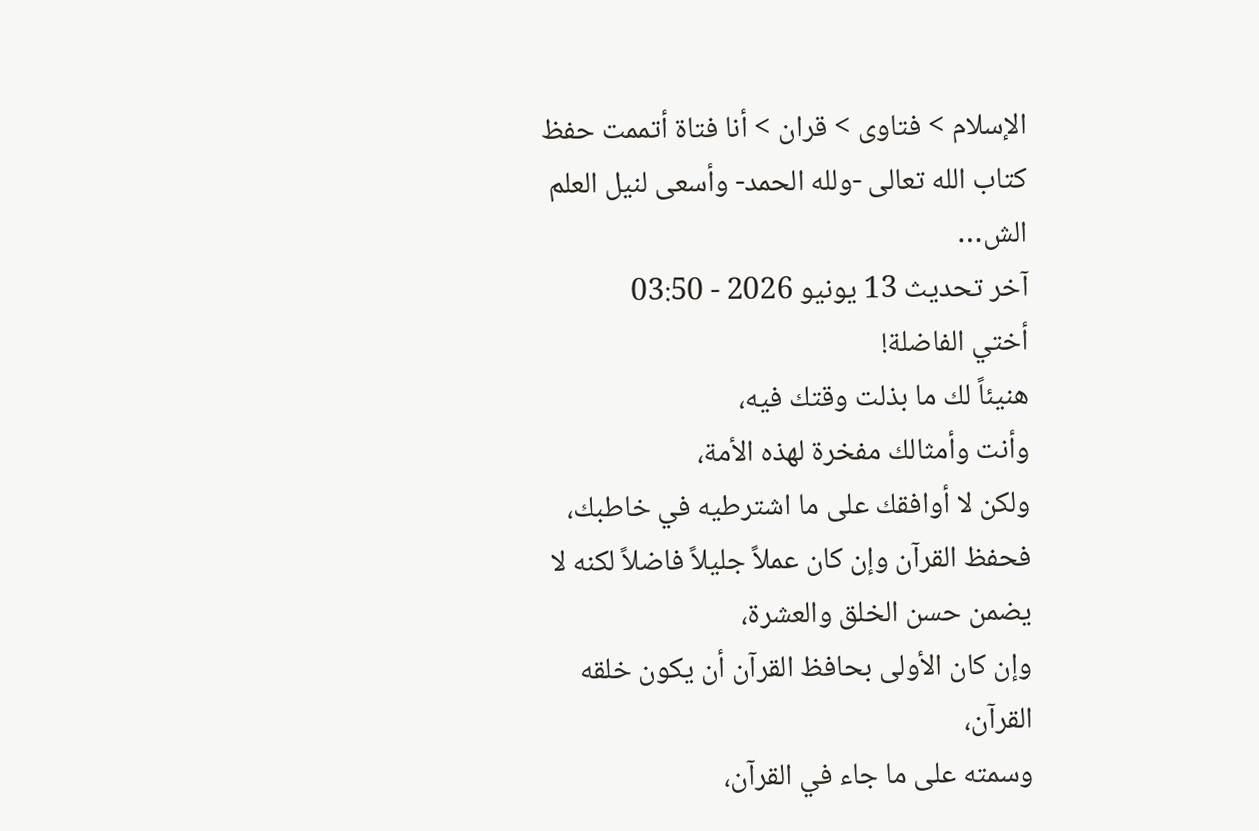الإسلام > فتاوى > قران > أنا فتاة أتممت حفظ كتاب الله تعالى -ولله الحمد- وأسعى لنيل العلم الش…
آخر تحديث 13 يونيو 2026 - 03:50
أختي الفاضلة!
هنيئاً لك ما بذلت وقتك فيه،
وأنت وأمثالك مفخرة لهذه الأمة،
ولكن لا أوافقك على ما اشترطيه في خاطبك،
فحفظ القرآن وإن كان عملاً جليلاً فاضلاً لكنه لا يضمن حسن الخلق والعشرة،
وإن كان الأولى بحافظ القرآن أن يكون خلقه القرآن،
وسمته على ما جاء في القرآن،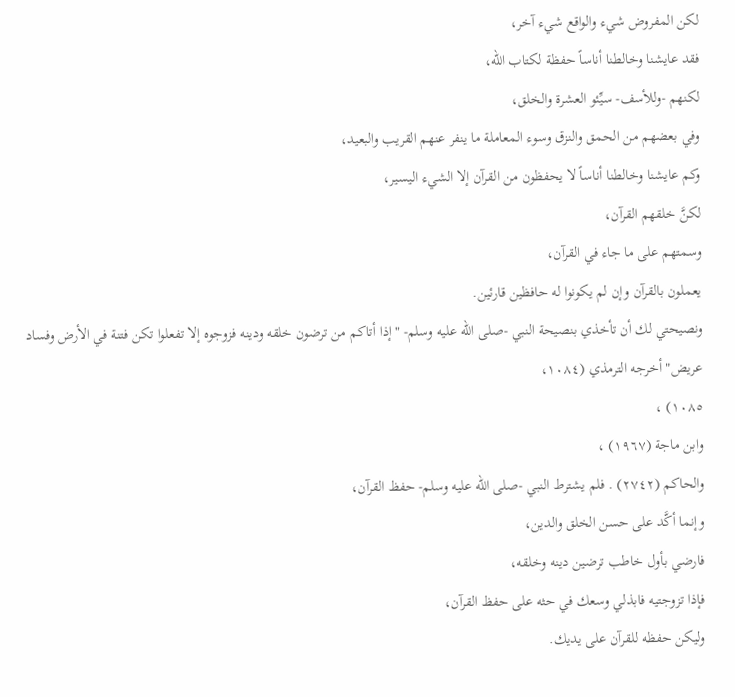لكن المفروض شيء والواقع شيء آخر،
فقد عايشنا وخالطنا أناساً حفظة لكتاب الله،
لكنهم -وللأسف- سيِّئو العشرة والخلق،
وفي بعضهم من الحمق والنزق وسوء المعاملة ما ينفر عنهم القريب والبعيد،
وكم عايشنا وخالطنا أناساً لا يحفظون من القرآن إلا الشيء اليسير،
لكنَّ خلقهم القرآن،
وسمتهم على ما جاء في القرآن،
يعملون بالقرآن وإن لم يكونوا له حافظين قارئين.
ونصيحتي لك أن تأخذي بنصيحة النبي -صلى الله عليه وسلم- "إذا أتاكم من ترضون خلقه ودينه فزوجوه إلا تفعلوا تكن فتنة في الأرض وفساد عريض" أخرجه الترمذي (١٠٨٤،
١٠٨٥) ،
وابن ماجة (١٩٦٧) ،
والحاكم (٢٧٤٢) . فلم يشترط النبي -صلى الله عليه وسلم- حفظ القرآن،
وإنما أكَّد على حسن الخلق والدين،
فارضي بأول خاطب ترضين دينه وخلقه،
فإذا تزوجتيه فابذلي وسعك في حثه على حفظ القرآن،
وليكن حفظه للقرآن على يديك.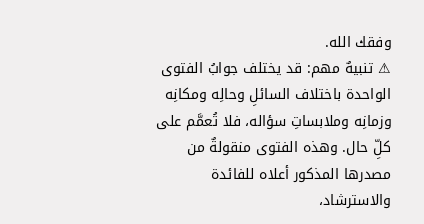وفقك الله.
⚠ تنبيهٌ مهم: قد يختلف جوابُ الفتوى الواحدة باختلاف السائلِ وحالِه ومكانِه وزمانِه وملابساتِ سؤاله، فلا تُعمَّم على كلِّ حال. وهذه الفتوى منقولةٌ من مصدرها المذكور أعلاه للفائدة والاسترشاد،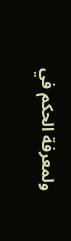ولمعرفة الحكم في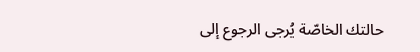حالتك الخاصّة يُرجى الرجوع إلى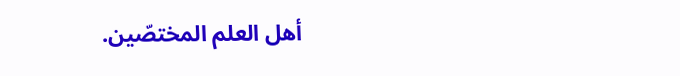أهل العلم المختصّين.